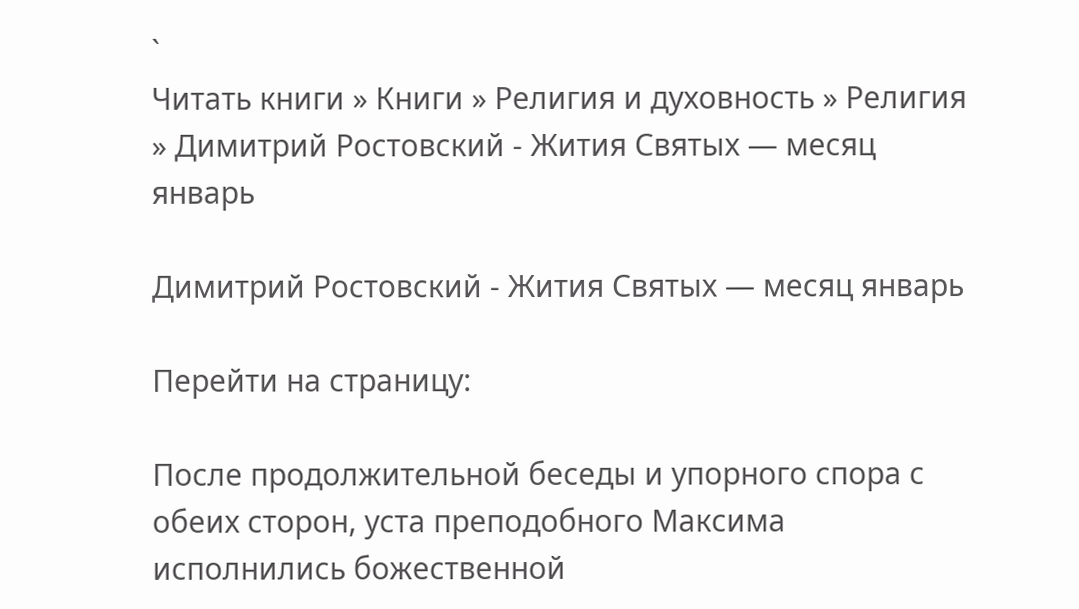`
Читать книги » Книги » Религия и духовность » Религия » Димитрий Ростовский - Жития Святых — месяц январь

Димитрий Ростовский - Жития Святых — месяц январь

Перейти на страницу:

После продолжительной беседы и упорного спора с обеих сторон, уста преподобного Максима исполнились божественной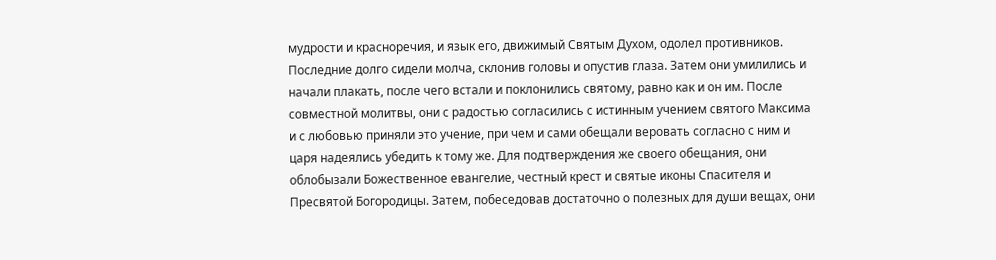мудрости и красноречия, и язык его, движимый Святым Духом, одолел противников. Последние долго сидели молча, склонив головы и опустив глаза. Затем они умилились и начали плакать, после чего встали и поклонились святому, равно как и он им. После совместной молитвы, они с радостью согласились с истинным учением святого Максима и с любовью приняли это учение, при чем и сами обещали веровать согласно с ним и царя надеялись убедить к тому же. Для подтверждения же своего обещания, они облобызали Божественное евангелие, честный крест и святые иконы Спасителя и Пресвятой Богородицы. Затем, побеседовав достаточно о полезных для души вещах, они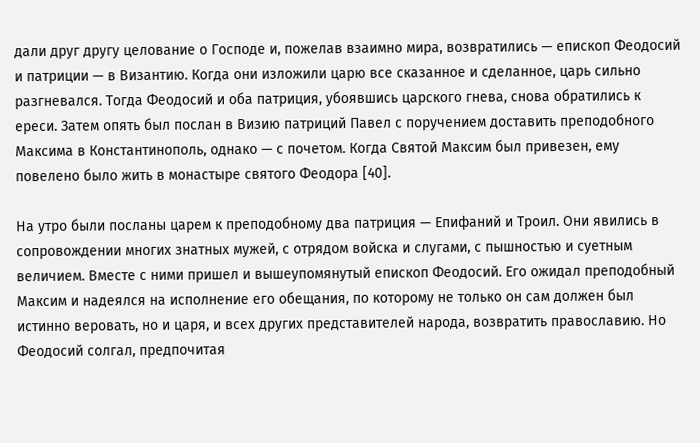дали друг другу целование о Господе и, пожелав взаимно мира, возвратились — епископ Феодосий и патриции — в Византию. Когда они изложили царю все сказанное и сделанное, царь сильно разгневался. Тогда Феодосий и оба патриция, убоявшись царского гнева, снова обратились к ереси. Затем опять был послан в Визию патриций Павел с поручением доставить преподобного Максима в Константинополь, однако — с почетом. Когда Святой Максим был привезен, ему повелено было жить в монастыре святого Феодора [40].

На утро были посланы царем к преподобному два патриция — Епифаний и Троил. Они явились в сопровождении многих знатных мужей, с отрядом войска и слугами, с пышностью и суетным величием. Вместе с ними пришел и вышеупомянутый епископ Феодосий. Его ожидал преподобный Максим и надеялся на исполнение его обещания, по которому не только он сам должен был истинно веровать, но и царя, и всех других представителей народа, возвратить православию. Но Феодосий солгал, предпочитая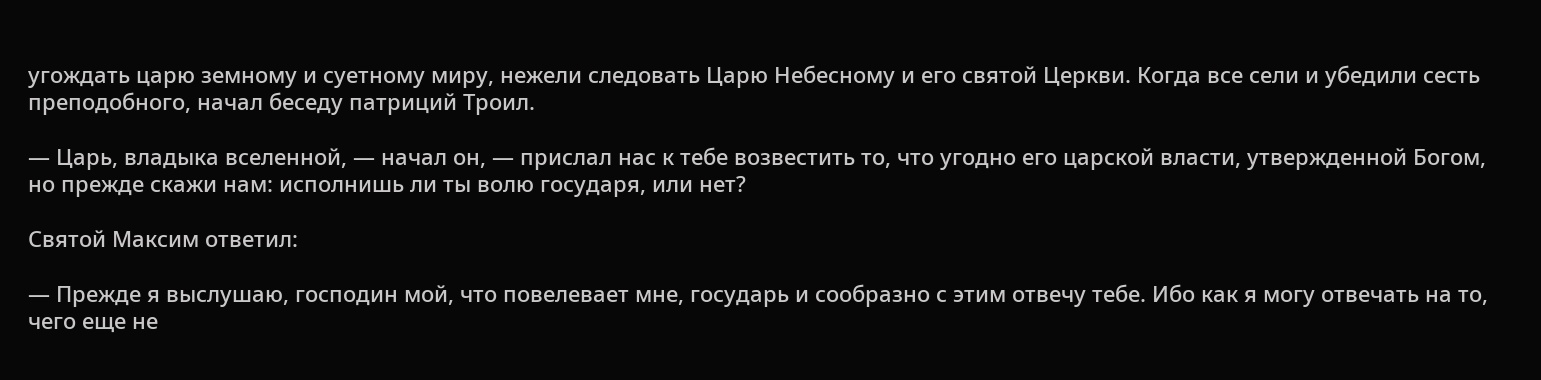угождать царю земному и суетному миру, нежели следовать Царю Небесному и его святой Церкви. Когда все сели и убедили сесть преподобного, начал беседу патриций Троил.

— Царь, владыка вселенной, — начал он, — прислал нас к тебе возвестить то, что угодно его царской власти, утвержденной Богом, но прежде скажи нам: исполнишь ли ты волю государя, или нет?

Святой Максим ответил:

— Прежде я выслушаю, господин мой, что повелевает мне, государь и сообразно с этим отвечу тебе. Ибо как я могу отвечать на то, чего еще не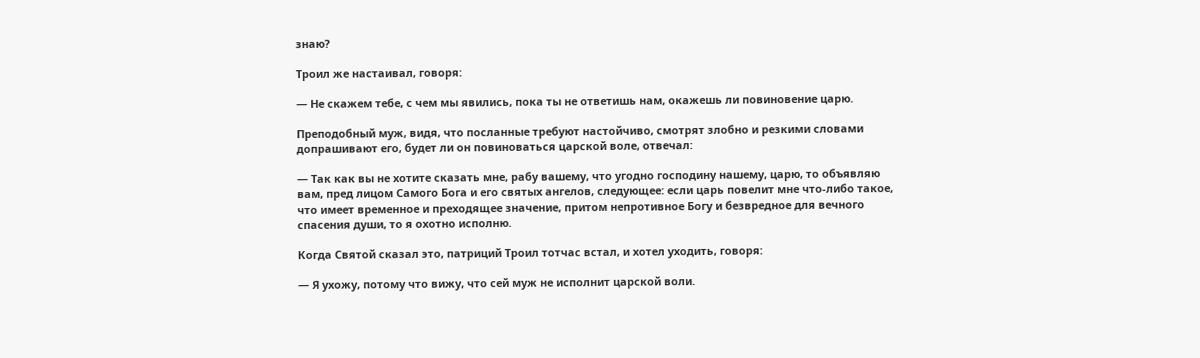знаю?

Троил же настаивал, говоря:

— Не скажем тебе, с чем мы явились, пока ты не ответишь нам, окажешь ли повиновение царю.

Преподобный муж, видя, что посланные требуют настойчиво, смотрят злобно и резкими словами допрашивают его, будет ли он повиноваться царской воле, отвечал:

— Так как вы не хотите сказать мне, рабу вашему, что угодно господину нашему, царю, то объявляю вам, пред лицом Самого Бога и его святых ангелов, следующее: если царь повелит мне что-либо такое, что имеет временное и преходящее значение, притом непротивное Богу и безвредное для вечного спасения души, то я охотно исполню.

Когда Святой сказал это, патриций Троил тотчас встал, и хотел уходить, говоря:

— Я ухожу, потому что вижу, что сей муж не исполнит царской воли.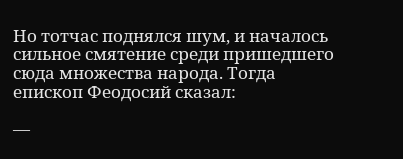Но тотчас поднялся шум, и началось сильное смятение среди пришедшего сюда множества народа. Тогда епископ Феодосий сказал:

—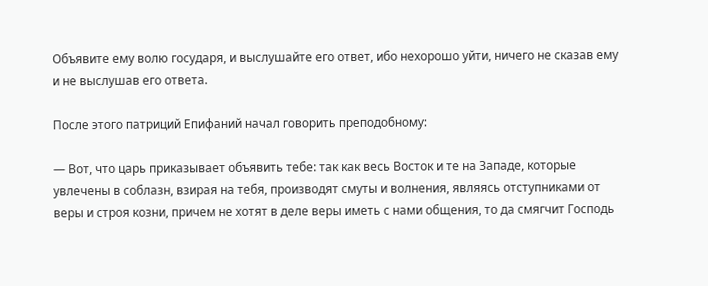Объявите ему волю государя, и выслушайте его ответ, ибо нехорошо уйти, ничего не сказав ему и не выслушав его ответа.

После этого патриций Епифаний начал говорить преподобному:

— Вот, что царь приказывает объявить тебе: так как весь Восток и те на Западе, которые увлечены в соблазн, взирая на тебя, производят смуты и волнения, являясь отступниками от веры и строя козни, причем не хотят в деле веры иметь с нами общения, то да смягчит Господь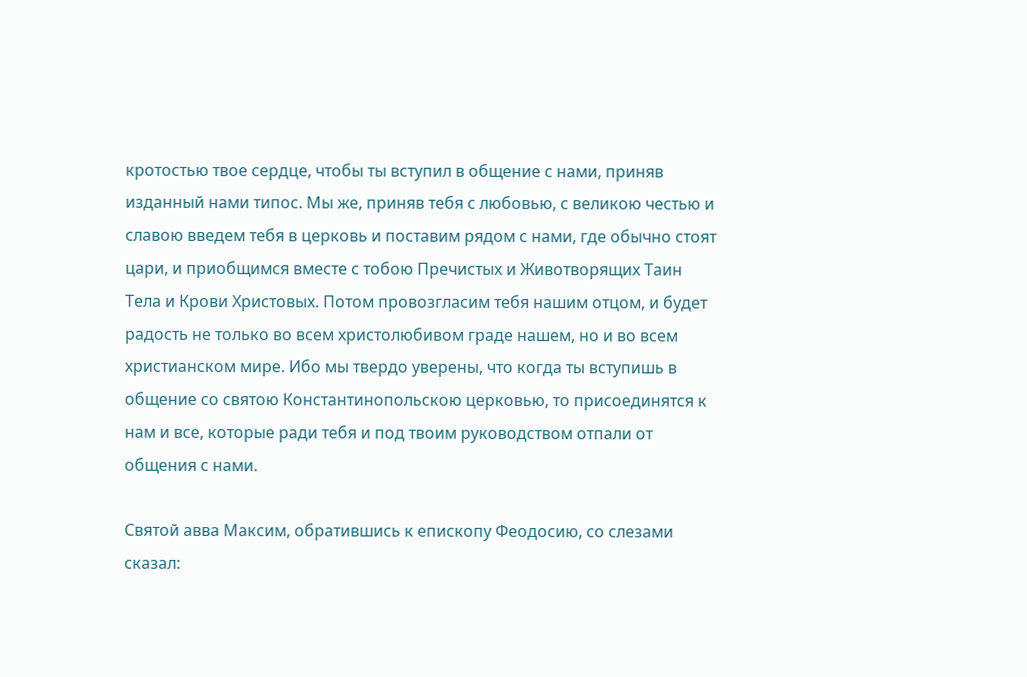кротостью твое сердце, чтобы ты вступил в общение с нами, приняв изданный нами типос. Мы же, приняв тебя с любовью, с великою честью и славою введем тебя в церковь и поставим рядом с нами, где обычно стоят цари, и приобщимся вместе с тобою Пречистых и Животворящих Таин Тела и Крови Христовых. Потом провозгласим тебя нашим отцом, и будет радость не только во всем христолюбивом граде нашем, но и во всем христианском мире. Ибо мы твердо уверены, что когда ты вступишь в общение со святою Константинопольскою церковью, то присоединятся к нам и все, которые ради тебя и под твоим руководством отпали от общения с нами.

Святой авва Максим, обратившись к епископу Феодосию, со слезами сказал: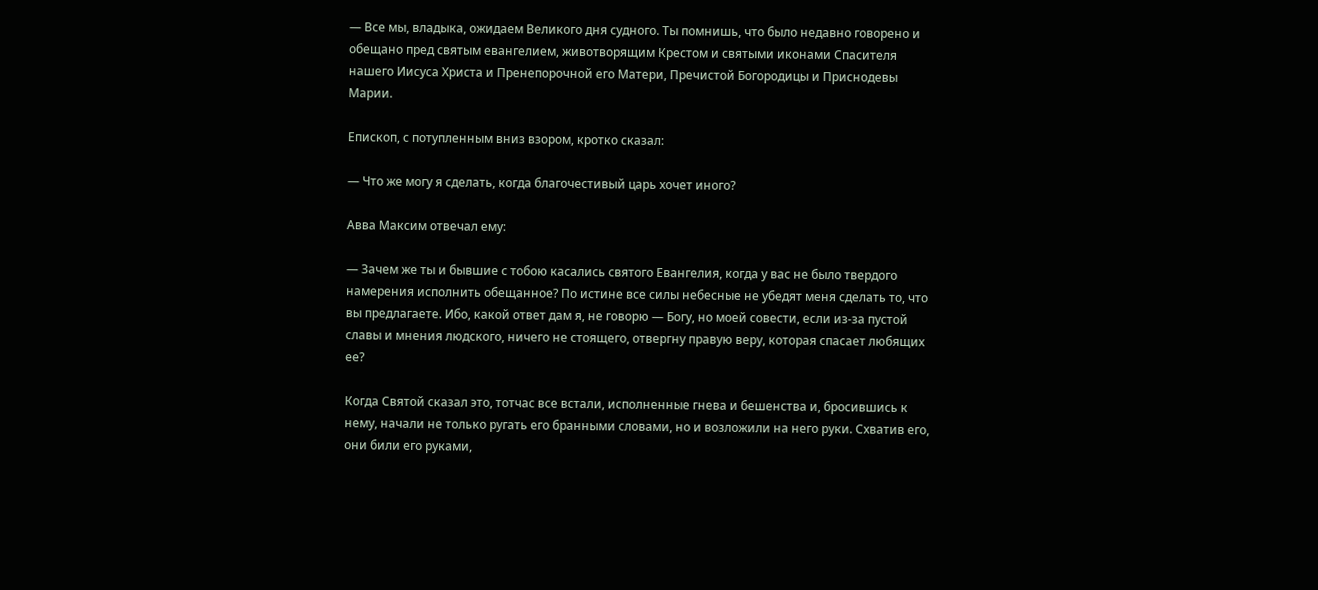— Все мы, владыка, ожидаем Великого дня судного. Ты помнишь, что было недавно говорено и обещано пред святым евангелием, животворящим Крестом и святыми иконами Спасителя нашего Иисуса Христа и Пренепорочной его Матери, Пречистой Богородицы и Приснодевы Марии.

Епископ, с потупленным вниз взором, кротко сказал:

— Что же могу я сделать, когда благочестивый царь хочет иного?

Авва Максим отвечал ему:

— Зачем же ты и бывшие с тобою касались святого Евангелия, когда у вас не было твердого намерения исполнить обещанное? По истине все силы небесные не убедят меня сделать то, что вы предлагаете. Ибо, какой ответ дам я, не говорю — Богу, но моей совести, если из-за пустой славы и мнения людского, ничего не стоящего, отвергну правую веру, которая спасает любящих ее?

Когда Святой сказал это, тотчас все встали, исполненные гнева и бешенства и, бросившись к нему, начали не только ругать его бранными словами, но и возложили на него руки. Схватив его, они били его руками,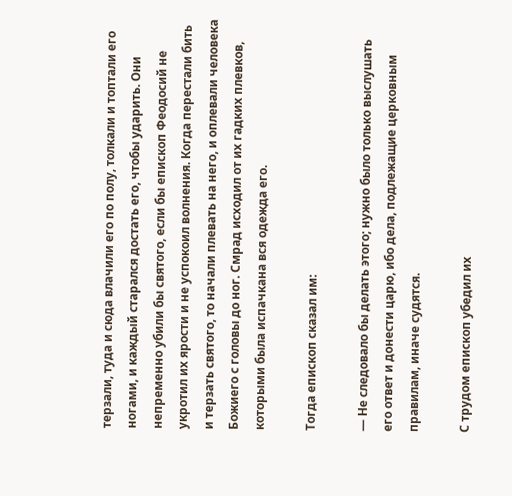терзали, туда и сюда влачили его по полу, толкали и топтали его ногами, и каждый старался достать его, чтобы ударить. Они непременно убили бы святого, если бы епископ Феодосий не укротил их ярости и не успокоил волнения. Когда перестали бить и терзать святого, то начали плевать на него, и оплевали человека Божиего с головы до ног. Смрад исходил от их гадких плевков, которыми была испачкана вся одежда его.

Тогда епископ сказал им:

— Не следовало бы делать этого; нужно было только выслушать его ответ и донести царю, ибо дела, подлежащие церковным правилам, иначе судятся.

С трудом епископ убедил их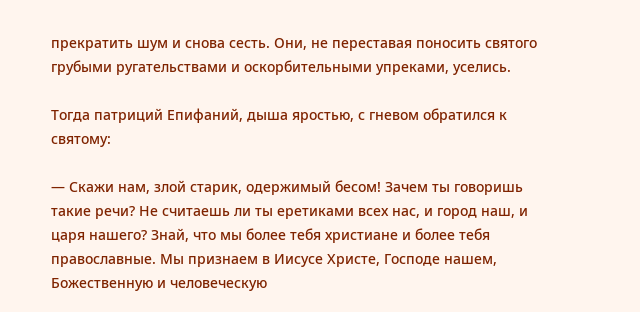прекратить шум и снова сесть. Они, не переставая поносить святого грубыми ругательствами и оскорбительными упреками, уселись.

Тогда патриций Епифаний, дыша яростью, с гневом обратился к святому:

— Скажи нам, злой старик, одержимый бесом! Зачем ты говоришь такие речи? Не считаешь ли ты еретиками всех нас, и город наш, и царя нашего? Знай, что мы более тебя христиане и более тебя православные. Мы признаем в Иисусе Христе, Господе нашем, Божественную и человеческую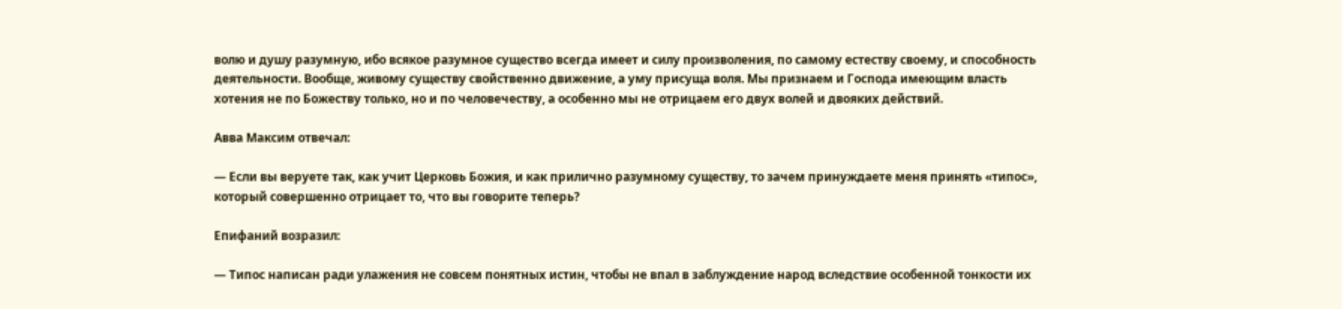волю и душу разумную, ибо всякое разумное существо всегда имеет и силу произволения, по самому естеству своему, и способность деятельности. Вообще, живому существу свойственно движение, а уму присуща воля. Мы признаем и Господа имеющим власть хотения не по Божеству только, но и по человечеству, а особенно мы не отрицаем его двух волей и двояких действий.

Авва Максим отвечал:

— Если вы веруете так, как учит Церковь Божия, и как прилично разумному существу, то зачем принуждаете меня принять «типос», который совершенно отрицает то, что вы говорите теперь?

Епифаний возразил:

— Типос написан ради улажения не совсем понятных истин, чтобы не впал в заблуждение народ вследствие особенной тонкости их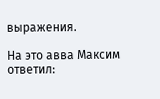выражения.

На это авва Максим ответил: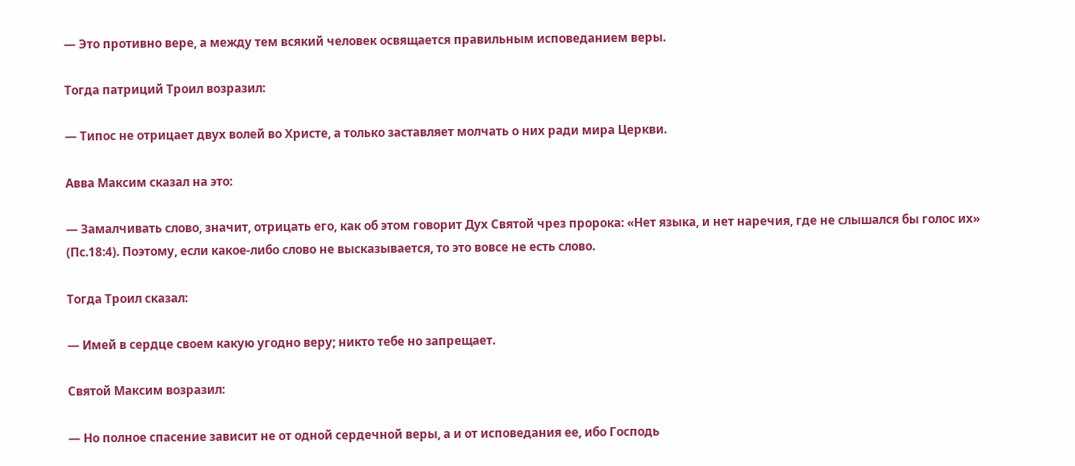— Это противно вере, а между тем всякий человек освящается правильным исповеданием веры.

Тогда патриций Троил возразил:

— Типос не отрицает двух волей во Христе, а только заставляет молчать о них ради мира Церкви.

Авва Максим сказал на это:

— Замалчивать слово, значит, отрицать его, как об этом говорит Дух Святой чрез пророка: «Нет языка, и нет наречия, где не слышался бы голос их» (Пс.18:4). Поэтому, если какое-либо слово не высказывается, то это вовсе не есть слово.

Тогда Троил сказал:

— Имей в сердце своем какую угодно веру; никто тебе но запрещает.

Святой Максим возразил:

— Но полное спасение зависит не от одной сердечной веры, а и от исповедания ее, ибо Господь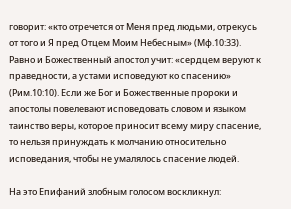говорит: «кто отречется от Меня пред людьми, отрекусь от того и Я пред Отцем Моим Небесным» (Мф.10:33). Равно и Божественный апостол учит: «сердцем веруют к праведности, а устами исповедуют ко спасению» (Рим.10:10). Если же Бог и Божественные пророки и апостолы повелевают исповедовать словом и языком таинство веры, которое приносит всему миру спасение, то нельзя принуждать к молчанию относительно исповедания, чтобы не умалялось спасение людей.

На это Епифаний злобным голосом воскликнул: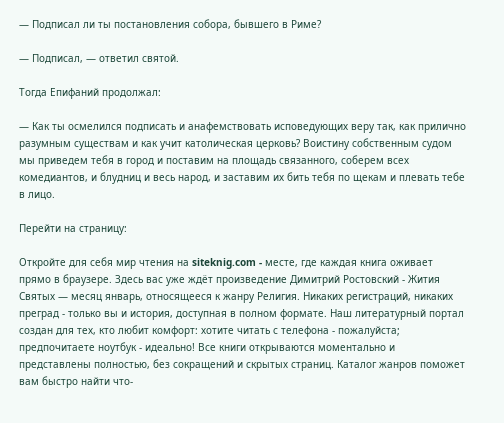— Подписал ли ты постановления собора, бывшего в Риме?

— Подписал, — ответил святой.

Тогда Епифаний продолжал:

— Как ты осмелился подписать и анафемствовать исповедующих веру так, как прилично разумным существам и как учит католическая церковь? Воистину собственным судом мы приведем тебя в город и поставим на площадь связанного, соберем всех комедиантов, и блудниц и весь народ, и заставим их бить тебя по щекам и плевать тебе в лицо.

Перейти на страницу:

Откройте для себя мир чтения на siteknig.com - месте, где каждая книга оживает прямо в браузере. Здесь вас уже ждёт произведение Димитрий Ростовский - Жития Святых — месяц январь, относящееся к жанру Религия. Никаких регистраций, никаких преград - только вы и история, доступная в полном формате. Наш литературный портал создан для тех, кто любит комфорт: хотите читать с телефона - пожалуйста; предпочитаете ноутбук - идеально! Все книги открываются моментально и представлены полностью, без сокращений и скрытых страниц. Каталог жанров поможет вам быстро найти что-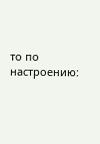то по настроению: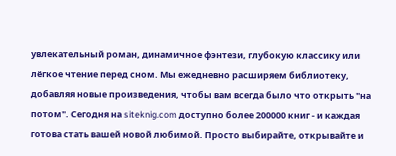увлекательный роман, динамичное фэнтези, глубокую классику или лёгкое чтение перед сном. Мы ежедневно расширяем библиотеку, добавляя новые произведения, чтобы вам всегда было что открыть "на потом". Сегодня на siteknig.com доступно более 200000 книг - и каждая готова стать вашей новой любимой. Просто выбирайте, открывайте и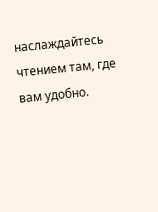наслаждайтесь чтением там, где вам удобно.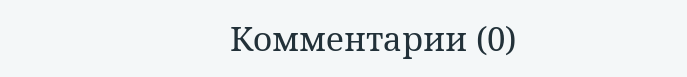Комментарии (0)